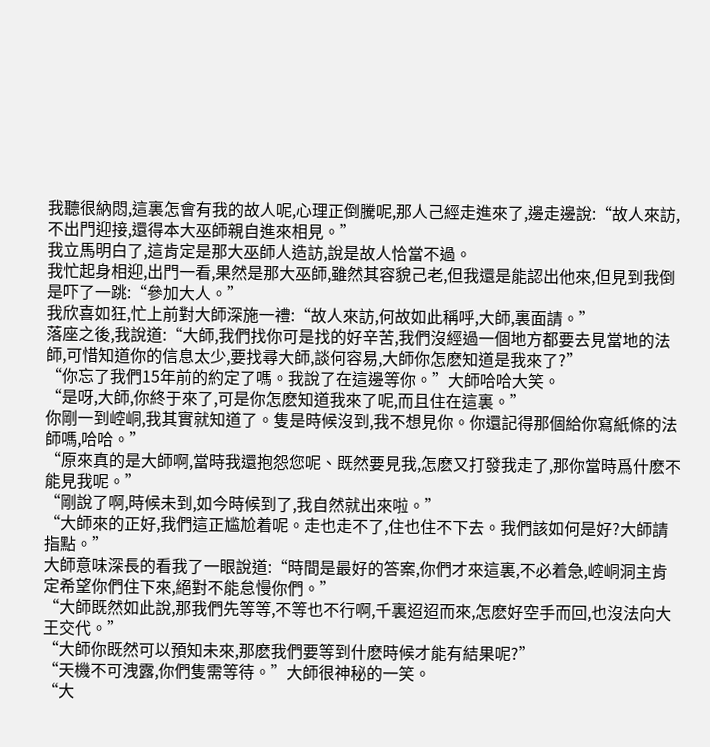我聽很納悶,這裏怎會有我的故人呢,心理正倒騰呢,那人己經走進來了,邊走邊說:“故人來訪,不出門迎接,還得本大巫師親自進來相見。”
我立馬明白了,這肯定是那大巫師人造訪,說是故人恰當不過。
我忙起身相迎,出門一看,果然是那大巫師,雖然其容貌己老,但我還是能認出他來,但見到我倒是吓了一跳:“參加大人。”
我欣喜如狂,忙上前對大師深施一禮:“故人來訪,何故如此稱呼,大師,裏面請。”
落座之後,我說道:“大師,我們找你可是找的好辛苦,我們沒經過一個地方都要去見當地的法師,可惜知道你的信息太少,要找尋大師,談何容易,大師你怎麽知道是我來了?”
“你忘了我們15年前的約定了嗎。我說了在這邊等你。”大師哈哈大笑。
“是呀,大師,你終于來了,可是你怎麽知道我來了呢,而且住在這裏。”
你剛一到崆峒,我其實就知道了。隻是時候沒到,我不想見你。你還記得那個給你寫紙條的法師嗎,哈哈。”
“原來真的是大師啊,當時我還抱怨您呢、既然要見我,怎麽又打發我走了,那你當時爲什麽不能見我呢。”
“剛說了啊,時候未到,如今時候到了,我自然就出來啦。”
“大師來的正好,我們這正尴尬着呢。走也走不了,住也住不下去。我們該如何是好?大師請指點。”
大師意味深長的看我了一眼說道:“時間是最好的答案,你們才來這裏,不必着急,崆峒洞主肯定希望你們住下來,絕對不能怠慢你們。”
“大師既然如此說,那我們先等等,不等也不行啊,千裏迢迢而來,怎麽好空手而回,也沒法向大王交代。”
“大師你既然可以預知未來,那麽我們要等到什麽時候才能有結果呢?”
“天機不可洩露,你們隻需等待。”大師很神秘的一笑。
“大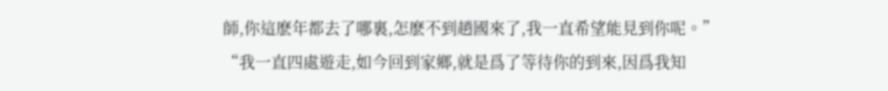師,你這麽年都去了哪裏,怎麽不到趙國來了,我一直希望能見到你呢。”
“我一直四處遊走,如今回到家鄉,就是爲了等待你的到來,因爲我知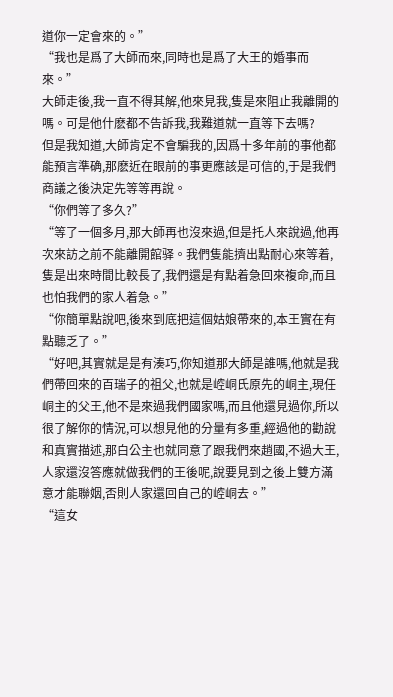道你一定會來的。”
“我也是爲了大師而來,同時也是爲了大王的婚事而來。”
大師走後,我一直不得其解,他來見我,隻是來阻止我離開的嗎。可是他什麽都不告訴我,我難道就一直等下去嗎?
但是我知道,大師肯定不會騙我的,因爲十多年前的事他都能預言準确,那麽近在眼前的事更應該是可信的,于是我們商議之後決定先等等再說。
“你們等了多久?”
“等了一個多月,那大師再也沒來過,但是托人來說過,他再次來訪之前不能離開館驿。我們隻能擠出點耐心來等着,隻是出來時間比較長了,我們還是有點着急回來複命,而且也怕我們的家人着急。”
“你簡單點說吧,後來到底把這個姑娘帶來的,本王實在有點聽乏了。”
“好吧,其實就是是有湊巧,你知道那大師是誰嗎,他就是我們帶回來的百瑞子的祖父,也就是崆峒氏原先的峒主,現任峒主的父王,他不是來過我們國家嗎,而且他還見過你,所以很了解你的情況,可以想見他的分量有多重,經過他的勸說和真實描述,那白公主也就同意了跟我們來趙國,不過大王,人家還沒答應就做我們的王後呢,說要見到之後上雙方滿意才能聯姻,否則人家還回自己的崆峒去。”
“這女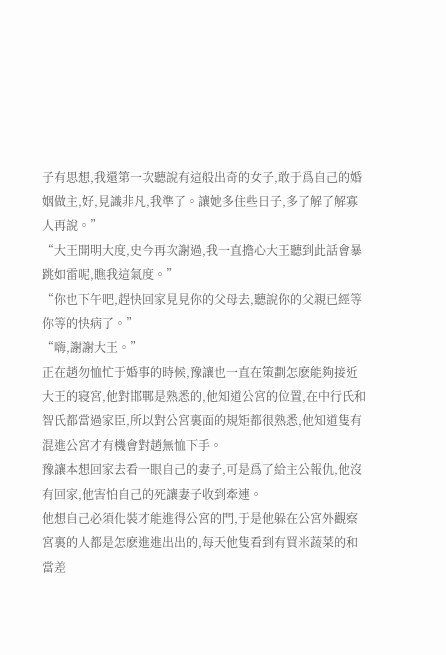子有思想,我還第一次聽說有這般出奇的女子,敢于爲自己的婚姻做主,好,見識非凡,我準了。讓她多住些日子,多了解了解寡人再說。”
“大王開明大度,史今再次謝過,我一直擔心大王聽到此話會暴跳如雷呢,瞧我這氣度。”
“你也下午吧,趕快回家見見你的父母去,聽說你的父親已經等你等的快病了。”
“嗨,謝謝大王。”
正在趙勿恤忙于婚事的時候,豫讓也一直在策劃怎麽能夠接近大王的寝宮,他對邯鄲是熟悉的,他知道公宮的位置,在中行氏和智氏都當過家臣,所以對公宮裏面的規矩都很熟悉,他知道隻有混進公宮才有機會對趙無恤下手。
豫讓本想回家去看一眼自己的妻子,可是爲了給主公報仇,他沒有回家,他害怕自己的死讓妻子收到牽連。
他想自己必須化裝才能進得公宮的門,于是他躲在公宮外觀察宮裏的人都是怎麽進進出出的,每天他隻看到有買米蔬菜的和當差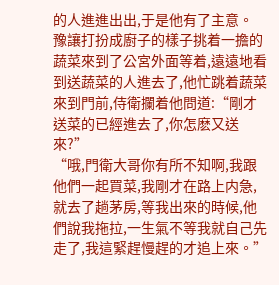的人進進出出,于是他有了主意。
豫讓打扮成廚子的樣子挑着一擔的蔬菜來到了公宮外面等着,遠遠地看到送蔬菜的人進去了,他忙跳着蔬菜來到門前,侍衛攔着他問道:“剛才送菜的已經進去了,你怎麽又送來?”
“哦,門衛大哥你有所不知啊,我跟他們一起買菜,我剛才在路上内急,就去了趟茅房,等我出來的時候,他們說我拖拉,一生氣不等我就自己先走了,我這緊趕慢趕的才追上來。”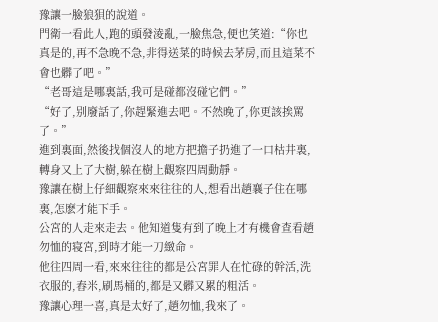豫讓一臉狼狽的說道。
門衛一看此人,跑的頭發淩亂,一臉焦急,便也笑道:“你也真是的,再不急晚不急,非得送菜的時候去茅房,而且這菜不會也髒了吧。”
“老哥這是哪裏話,我可是碰都沒碰它們。”
“好了,别廢話了,你趕緊進去吧。不然晚了,你更該挨罵了。”
進到裏面,然後找個沒人的地方把擔子扔進了一口枯井裏,轉身又上了大樹,躲在樹上觀察四周動靜。
豫讓在樹上仔細觀察來來往往的人,想看出趙襄子住在哪裏,怎麽才能下手。
公宮的人走來走去。他知道隻有到了晚上才有機會查看趙勿恤的寝宮,到時才能一刀緻命。
他往四周一看,來來往往的都是公宮罪人在忙碌的幹活,洗衣服的,舂米,刷馬桶的,都是又髒又累的粗活。
豫讓心理一喜,真是太好了,趙勿恤,我來了。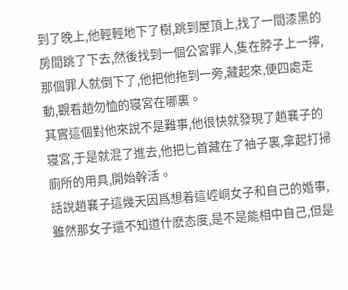到了晚上,他輕輕地下了樹,跳到屋頂上,找了一間漆黑的房間跳了下去,然後找到一個公宮罪人,隻在脖子上一擰,那個罪人就倒下了,他把他拖到一旁,藏起來,便四處走動,觀看趙勿恤的寝宮在哪裏。
其實這個對他來說不是難事,他很快就發現了趙襄子的寝宮,于是就混了進去,他把匕首藏在了袖子裏,拿起打掃廁所的用具,開始幹活。
話說趙襄子這幾天因爲想着這崆峒女子和自己的婚事,雖然那女子還不知道什麽态度,是不是能相中自己,但是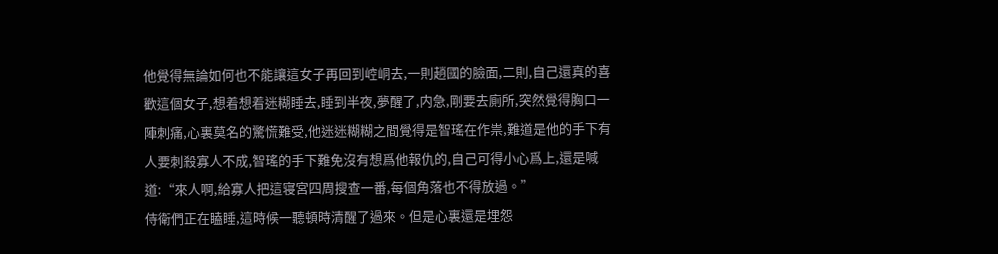他覺得無論如何也不能讓這女子再回到崆峒去,一則趙國的臉面,二則,自己還真的喜歡這個女子,想着想着迷糊睡去,睡到半夜,夢醒了,内急,剛要去廁所,突然覺得胸口一陣刺痛,心裏莫名的驚慌難受,他迷迷糊糊之間覺得是智瑤在作祟,難道是他的手下有人要刺殺寡人不成,智瑤的手下難免沒有想爲他報仇的,自己可得小心爲上,還是喊道:“來人啊,給寡人把這寝宮四周搜查一番,每個角落也不得放過。”
侍衛們正在瞌睡,這時候一聽頓時清醒了過來。但是心裏還是埋怨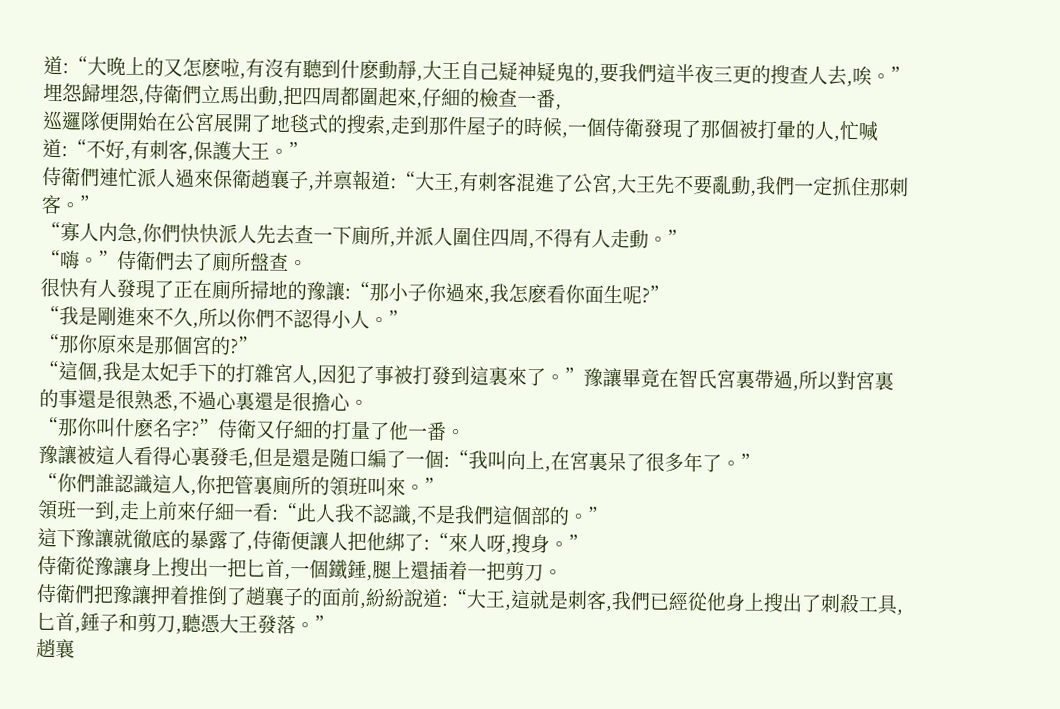道:“大晚上的又怎麽啦,有沒有聽到什麽動靜,大王自己疑神疑鬼的,要我們這半夜三更的搜查人去,唉。”埋怨歸埋怨,侍衛們立馬出動,把四周都圍起來,仔細的檢查一番,
巡邏隊便開始在公宮展開了地毯式的搜索,走到那件屋子的時候,一個侍衛發現了那個被打暈的人,忙喊道:“不好,有刺客,保護大王。”
侍衛們連忙派人過來保衛趙襄子,并禀報道:“大王,有刺客混進了公宮,大王先不要亂動,我們一定抓住那刺客。”
“寡人内急,你們快快派人先去查一下廁所,并派人圍住四周,不得有人走動。”
“嗨。”侍衛們去了廁所盤查。
很快有人發現了正在廁所掃地的豫讓:“那小子你過來,我怎麽看你面生呢?”
“我是剛進來不久,所以你們不認得小人。”
“那你原來是那個宮的?”
“這個,我是太妃手下的打雜宮人,因犯了事被打發到這裏來了。”豫讓畢竟在智氏宮裏帶過,所以對宮裏的事還是很熟悉,不過心裏還是很擔心。
“那你叫什麽名字?”侍衛又仔細的打量了他一番。
豫讓被這人看得心裏發毛,但是還是随口編了一個:“我叫向上,在宮裏呆了很多年了。”
“你們誰認識這人,你把管裏廁所的領班叫來。”
領班一到,走上前來仔細一看:“此人我不認識,不是我們這個部的。”
這下豫讓就徹底的暴露了,侍衛便讓人把他綁了:“來人呀,搜身。”
侍衛從豫讓身上搜出一把匕首,一個鐵錘,腿上還插着一把剪刀。
侍衛們把豫讓押着推倒了趙襄子的面前,紛紛說道:“大王,這就是刺客,我們已經從他身上搜出了刺殺工具,匕首,錘子和剪刀,聽憑大王發落。”
趙襄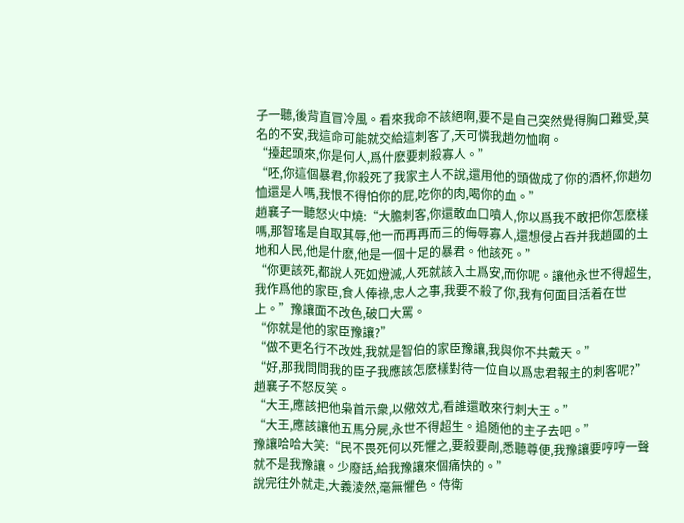子一聽,後背直冒冷風。看來我命不該絕啊,要不是自己突然覺得胸口難受,莫名的不安,我這命可能就交給這刺客了,天可憐我趙勿恤啊。
“擡起頭來,你是何人,爲什麽要刺殺寡人。”
“呸,你這個暴君,你殺死了我家主人不說,還用他的頭做成了你的酒杯,你趙勿恤還是人嗎,我恨不得怕你的屁,吃你的肉,喝你的血。”
趙襄子一聽怒火中燒:“大膽刺客,你還敢血口噴人,你以爲我不敢把你怎麽樣嗎,那智瑤是自取其辱,他一而再再而三的侮辱寡人,還想侵占吞并我趙國的土地和人民,他是什麽,他是一個十足的暴君。他該死。”
“你更該死,都說人死如燈滅,人死就該入土爲安,而你呢。讓他永世不得超生,我作爲他的家臣,食人俸祿,忠人之事,我要不殺了你,我有何面目活着在世上。”豫讓面不改色,破口大罵。
“你就是他的家臣豫讓?”
“做不更名行不改姓,我就是智伯的家臣豫讓,我與你不共戴天。”
“好,那我問問我的臣子我應該怎麽樣對待一位自以爲忠君報主的刺客呢?”趙襄子不怒反笑。
“大王,應該把他枭首示衆,以儆效尤,看誰還敢來行刺大王。”
“大王,應該讓他五馬分屍,永世不得超生。追随他的主子去吧。”
豫讓哈哈大笑:“民不畏死何以死懼之,要殺要剮,悉聽尊便,我豫讓要哼哼一聲就不是我豫讓。少廢話,給我豫讓來個痛快的。”
說完往外就走,大義淩然,毫無懼色。侍衛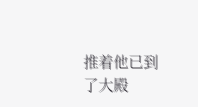推着他已到了大殿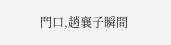門口,趙襄子瞬間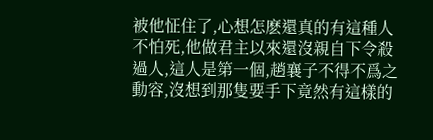被他怔住了,心想怎麽還真的有這種人不怕死,他做君主以來還沒親自下令殺過人,這人是第一個,趙襄子不得不爲之動容,沒想到那隻要手下竟然有這樣的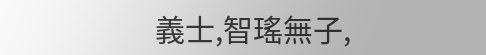義士,智瑤無子,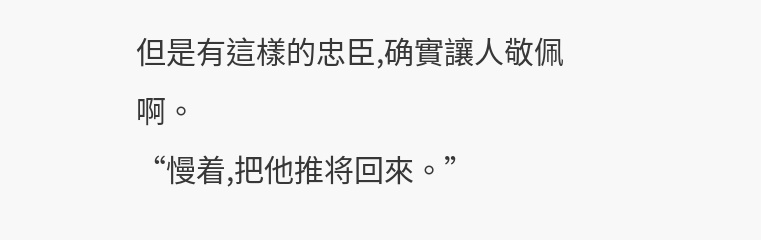但是有這樣的忠臣,确實讓人敬佩啊。
“慢着,把他推将回來。”